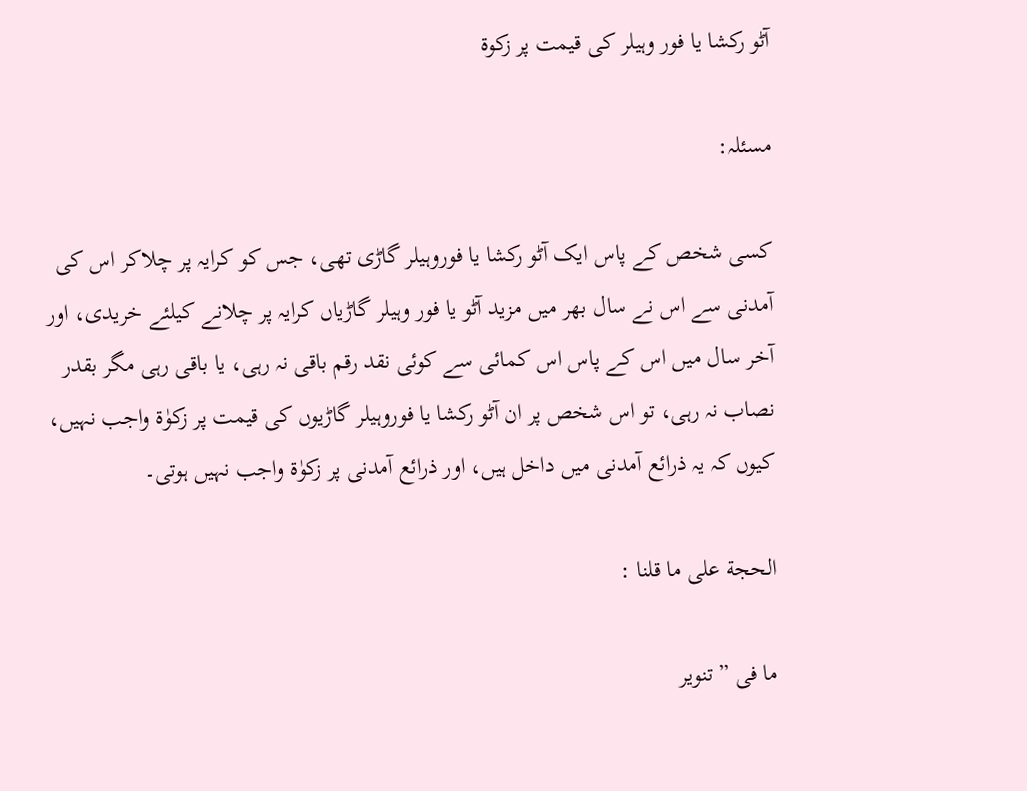آٹو رکشا یا فور وہیلر کی قیمت پر زکوة

مسئلہ:

کسی شخص کے پاس ایک آٹو رکشا یا فوروہیلر گاڑی تھی، جس کو کرایہ پر چلاکر اس کی آمدنی سے اس نے سال بھر میں مزید آٹو یا فور وہیلر گاڑیاں کرایہ پر چلانے کیلئے خریدی، اور آخر سال میں اس کے پاس اس کمائی سے کوئی نقد رقم باقی نہ رہی، یا باقی رہی مگر بقدر نصاب نہ رہی، تو اس شخص پر ان آٹو رکشا یا فوروہیلر گاڑیوں کی قیمت پر زکوٰة واجب نہیں، کیوں کہ یہ ذرائع آمدنی میں داخل ہیں، اور ذرائع آمدنی پر زکوٰة واجب نہیں ہوتی۔

الحجة علی ما قلنا :

ما فی ” تنویر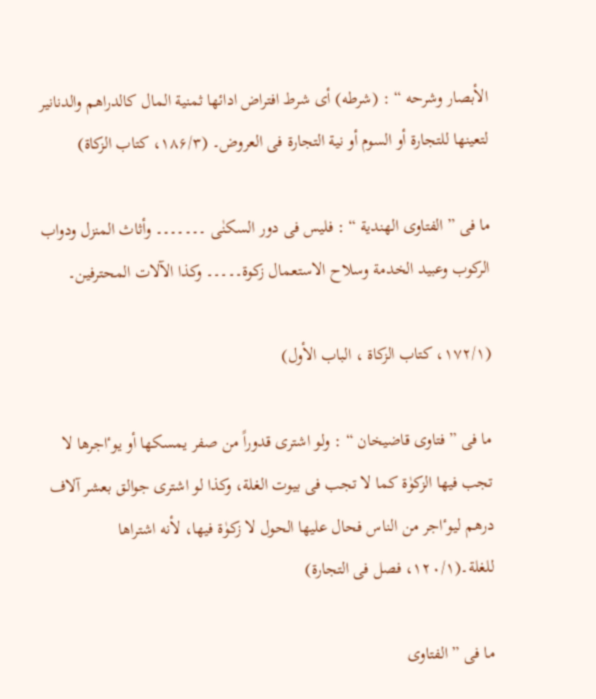الأبصار وشرحه “ : (شرطه) أی شرط افتراض ادائها ثمنیة المال کالدراهم والدنانیر لتعینها للتجارة أو السوم أو نیة التجارة فی العروض۔ (۱۸۶/۳، کتاب الزکاة)

ما فی ” الفتاوی الهندیة “ : فلیس فی دور السکنٰی ۔۔۔۔۔۔۔ وأثاث المنزل ودواب الرکوب وعبید الخدمة وسلاح الاستعمال زکوة۔۔۔۔۔ وکذا الآلات المحترفین۔

(۱۷۲/۱، کتاب الزکاة ، الباب الأول)

ما فی ” فتاوی قاضیخان “ : ولو اشتری قدوراً من صفر یمسکها أو یوٴاجرها لا تجب فیها الزکوٰة کما لا تجب فی بیوت الغلة، وکذا لو اشتری جوالق بعشر آلاف درهم لیوٴاجر من الناس فحال علیها الحول لا زکوٰة فیها، لأنه اشتراها للغلة۔(۱۲۰/۱، فصل فی التجارة)

ما فی ” الفتاوی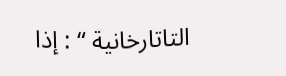التاتارخانیة “ : إذا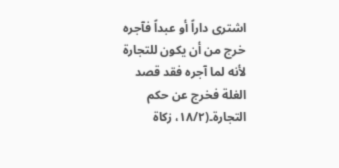اشتری داراً أو عبداً فآجره خرج من أن یکون للتجارة لأنه لما آجره فقد قصد الغلة فخرج عن حکم التجارة۔(۱۸/۲، زکاة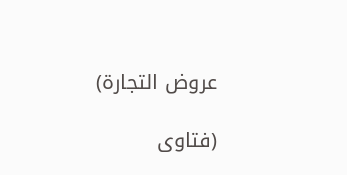عروض التجارة)

(فتاوی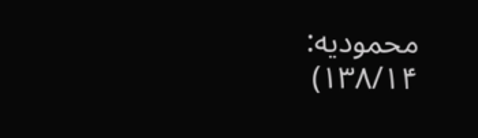محمودیه: ۱۳۸/۱۴)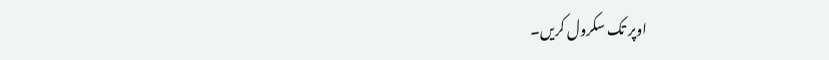اوپر تک سکرول کریں۔